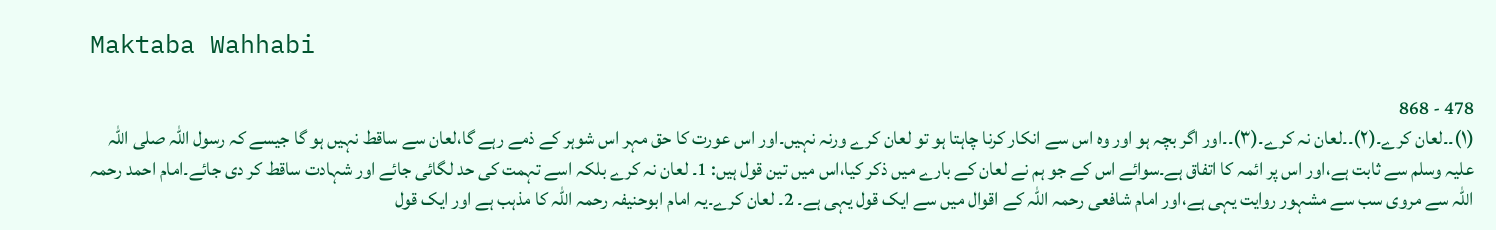Maktaba Wahhabi

478 - 868
(۱)۔۔لعان کرے۔(۲)۔۔لعان نہ کرے۔(۳)۔۔اور اگر بچہ ہو اور وہ اس سے انکار کرنا چاہتا ہو تو لعان کرے ورنہ نہیں۔اور اس عورت کا حق مہر اس شوہر کے ذمے رہے گا،لعان سے ساقط نہیں ہو گا جیسے کہ رسول اللہ صلی اللہ علیہ وسلم سے ثابت ہے،اور اس پر ائمہ کا اتفاق ہے۔سوائے اس کے جو ہم نے لعان کے بارے میں ذکر کیا،اس میں تین قول ہیں: 1۔ لعان نہ کرے بلکہ اسے تہمت کی حد لگائی جائے اور شہادت ساقط کر دی جائے۔امام احمد رحمہ اللہ سے مروی سب سے مشہور روایت یہی ہے،اور امام شافعی رحمہ اللہ کے اقوال میں سے ایک قول یہی ہے۔ 2۔ لعان کرے۔یہ امام ابوحنیفہ رحمہ اللہ کا مذہب ہے اور ایک قول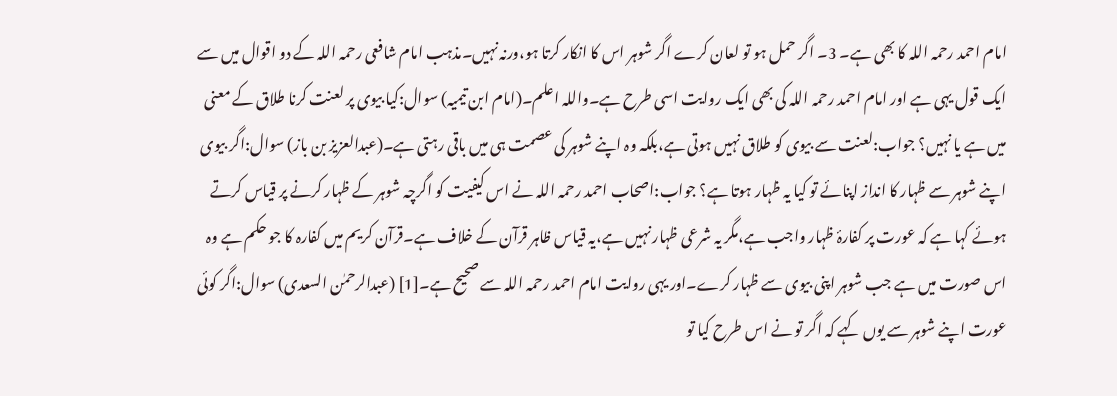امام احمد رحمہ اللہ کا بھی ہے۔ 3۔ اگر حمل ہو تو لعان کرے اگر شوہر اس کا انکار کرتا ہو،ورنہ نہیں۔مذہب امام شافعی رحمہ اللہ کے دو اقوال میں سے ایک قول یہی ہے اور امام احمد رحمہ اللہ کی بھی ایک روایت اسی طرح ہے۔واللہ اعلم۔(امام ابن تیمیہ) سوال:کیا بیوی پر لعنت کرنا طلاق کے معنی میں ہے یا نہیں؟ جواب:لعنت سے بیوی کو طلاق نہیں ہوتی ہے،بلکہ وہ اپنے شوہر کی عصمت ہی میں باقی رہتی ہے۔(عبدالعزیز بن باز) سوال:اگر بیوی اپنے شوہر سے ظہار کا انداز اپنائے تو کیا یہ ظہار ہوتا ہے؟ جواب:اصحاب احمد رحمہ اللہ نے اس کیفیت کو اگرچہ شوہر کے ظہار کرنے پر قیاس کرتے ہوئے کہا ہے کہ عورت پر کفارۂ ظہار واجب ہے،مگر یہ شرعی ظہار نہیں ہے،یہ قیاس ظاہر قرآن کے خلاف ہے۔قرآن کریم میں کفارہ کا جو حکم ہے وہ اس صورت میں ہے جب شوہر اپنی بیوی سے ظہار کرے۔اور یہی روایت امام احمد رحمہ اللہ سے صحیح ہے۔[1] (عبدالرحمٰن السعدی) سوال:اگر کوئی عورت اپنے شوہر سے یوں کہے کہ اگر تو نے اس طرح کیا تو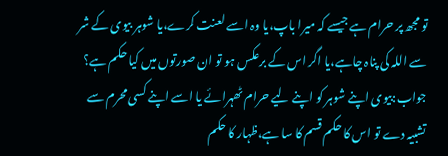تو مجھ پر حرام ہے جیسے کہ میرا باپ،یا وہ اسے لعنت کرے،یا شوہر بیوی کے شر سے اللہ کی پناہ چاہے،یا اگر اس کے برعکس ہو تو ان صورتوں میں کیا حکم ہے؟ جواب:بیوی اپنے شوہر کو اپنے لیے حرام ٹھہرائے یا اسے اپنے کسی محرم سے تشبیہ دے تو اس کا حکم قسم کا سا ہے،ظہار کا حکم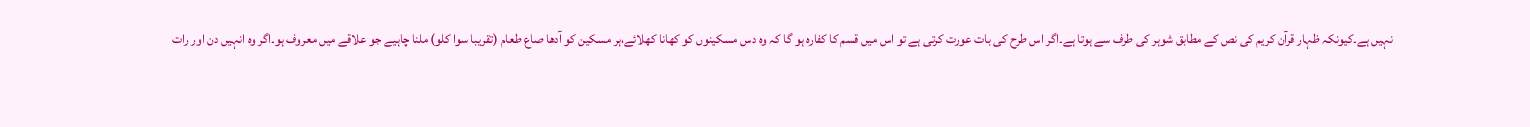نہیں ہے۔کیونکہ ظہار قرآن کریم کی نص کے مطابق شوہر کی طرف سے ہوتا ہے۔اگر اس طرح کی بات عورت کرتی ہے تو اس میں قسم کا کفارہ ہو گا کہ وہ دس مسکینوں کو کھانا کھلائے،ہر مسکین کو آدھا صاع طعام (تقریبا سوا کلو) ملنا چاہیے جو علاقے میں معروف ہو۔اگر وہ انہیں دن اور رات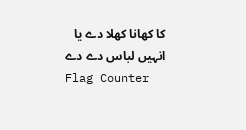کا کھانا کھلا دے یا انہیں لباس دے دے
Flag Counter